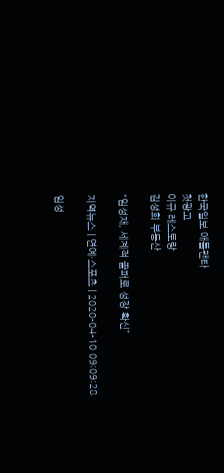한국일보 애틀랜타
첫광고
이규 레스토랑
김성희 부동산

“임성재, 세계적 골퍼로 성장 확신”

지역뉴스 | 연예·스포츠 | 2020-04-10 09:09:28

임성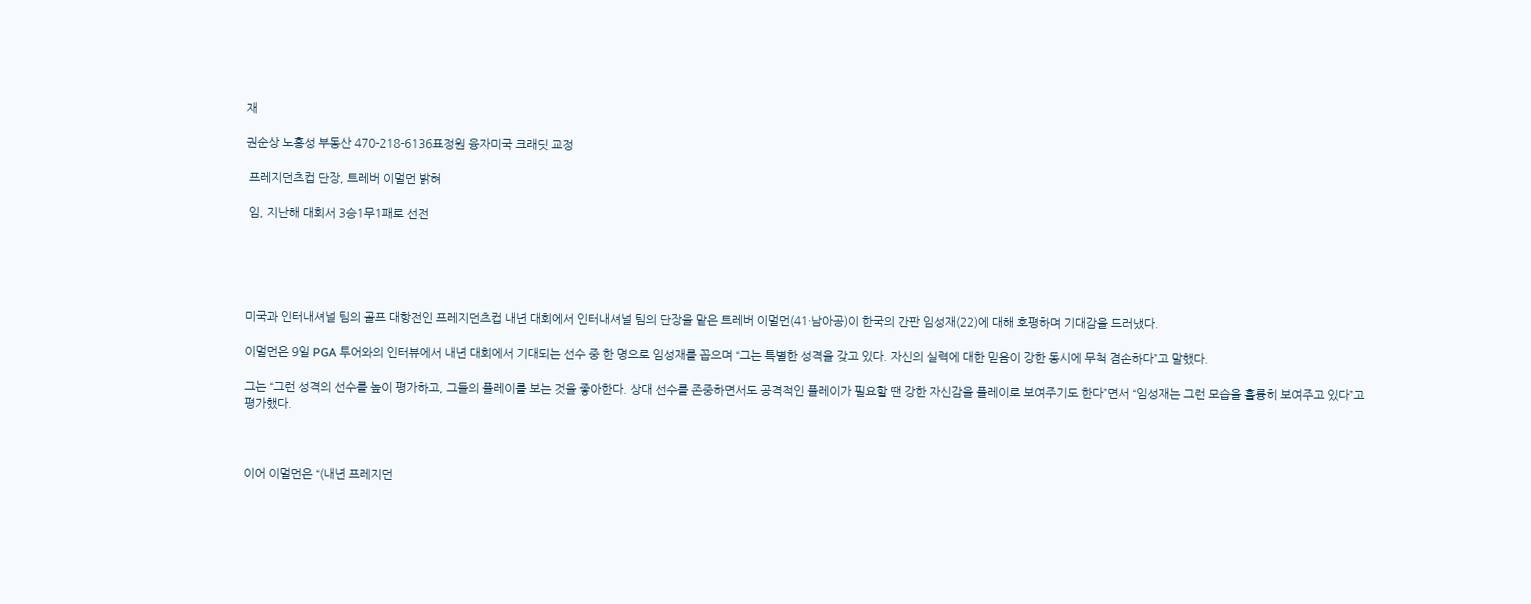재

권순상 노흥성 부동산 470-218-6136표정원 융자미국 크래딧 교정

 프레지던츠컵 단장, 트레버 이멀먼 밝혀

 임, 지난해 대회서 3승1무1패로 선전





미국과 인터내셔널 팀의 골프 대항전인 프레지던츠컵 내년 대회에서 인터내셔널 팀의 단장을 맡은 트레버 이멀먼(41·남아공)이 한국의 간판 임성재(22)에 대해 호평하며 기대감을 드러냈다.

이멀먼은 9일 PGA 투어와의 인터뷰에서 내년 대회에서 기대되는 선수 중 한 명으로 임성재를 꼽으며 “그는 특별한 성격을 갖고 있다. 자신의 실력에 대한 믿음이 강한 동시에 무척 겸손하다”고 말했다.

그는 “그런 성격의 선수를 높이 평가하고, 그들의 플레이를 보는 것을 좋아한다. 상대 선수를 존중하면서도 공격적인 플레이가 필요할 땐 강한 자신감을 플레이로 보여주기도 한다”면서 “임성재는 그런 모습을 훌륭히 보여주고 있다”고 평가했다.



이어 이멀먼은 “(내년 프레지던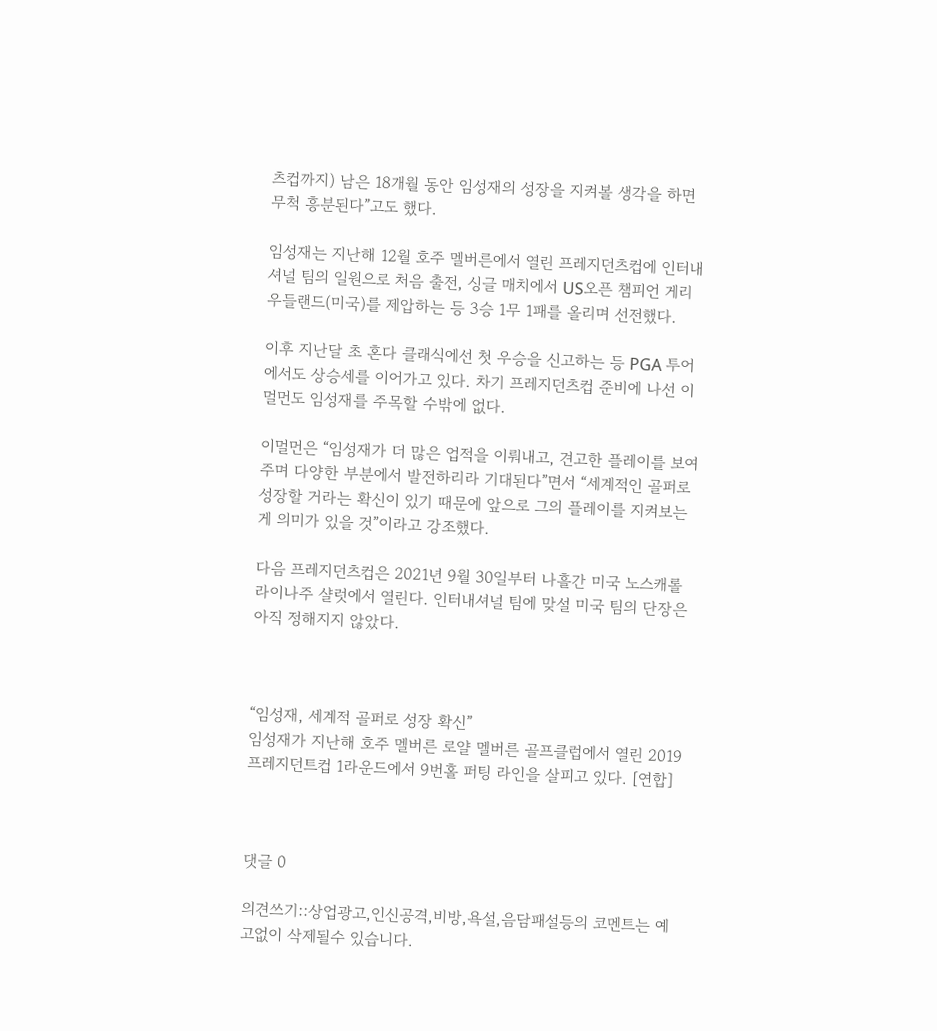츠컵까지) 남은 18개월 동안 임성재의 성장을 지켜볼 생각을 하면 무척 흥분된다”고도 했다.

임성재는 지난해 12월 호주 멜버른에서 열린 프레지던츠컵에 인터내셔널 팀의 일원으로 처음 출전, 싱글 매치에서 US오픈 챔피언 게리 우들랜드(미국)를 제압하는 등 3승 1무 1패를 올리며 선전했다.

이후 지난달 초 혼다 클래식에선 첫 우승을 신고하는 등 PGA 투어에서도 상승세를 이어가고 있다. 차기 프레지던츠컵 준비에 나선 이멀먼도 임성재를 주목할 수밖에 없다.

이멀먼은 “임성재가 더 많은 업적을 이뤄내고, 견고한 플레이를 보여주며 다양한 부분에서 발전하리라 기대된다”면서 “세계적인 골퍼로 성장할 거라는 확신이 있기 때문에 앞으로 그의 플레이를 지켜보는 게 의미가 있을 것”이라고 강조했다.

다음 프레지던츠컵은 2021년 9월 30일부터 나흘간 미국 노스캐롤라이나주 샬럿에서 열린다. 인터내셔널 팀에 맞설 미국 팀의 단장은 아직 정해지지 않았다.



“임성재, 세계적 골퍼로 성장 확신”
임성재가 지난해 호주 멜버른 로얄 멜버른 골프클럽에서 열린 2019프레지던트컵 1라운드에서 9번홀 퍼팅 라인을 살피고 있다. [연합]



댓글 0

의견쓰기::상업광고,인신공격,비방,욕설,음담패설등의 코멘트는 예고없이 삭제될수 있습니다.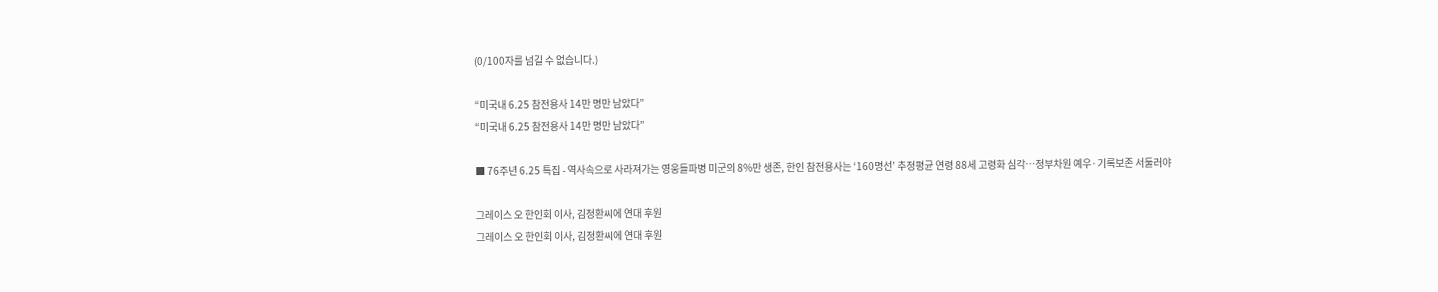(0/100자를 넘길 수 없습니다.)

“미국내 6.25 참전용사 14만 명만 남았다”
“미국내 6.25 참전용사 14만 명만 남았다”

■ 76주년 6.25 특집 - 역사속으로 사라져가는 영웅들파병 미군의 8%만 생존, 한인 참전용사는 ‘160명선’ 추정평균 연령 88세 고령화 심각…정부차원 예우·기록보존 서둘러야

그레이스 오 한인회 이사, 김정환씨에 연대 후원
그레이스 오 한인회 이사, 김정환씨에 연대 후원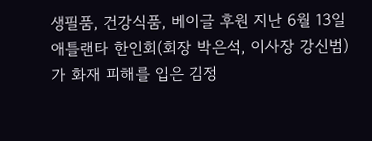생필품, 건강식품, 베이글 후원 지난 6월 13일 애틀랜타 한인회(회장 박은석, 이사장 강신범)가 화재 피해를 입은 김정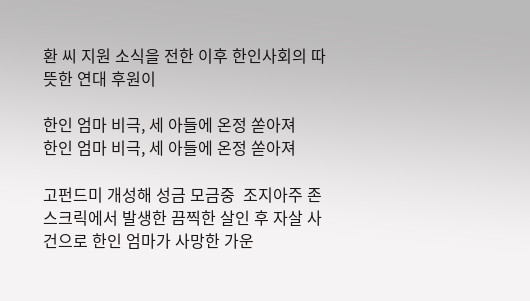환 씨 지원 소식을 전한 이후 한인사회의 따뜻한 연대 후원이

한인 엄마 비극, 세 아들에 온정 쏟아져
한인 엄마 비극, 세 아들에 온정 쏟아져

고펀드미 개성해 성금 모금중  조지아주 존스크릭에서 발생한 끔찍한 살인 후 자살 사건으로 한인 엄마가 사망한 가운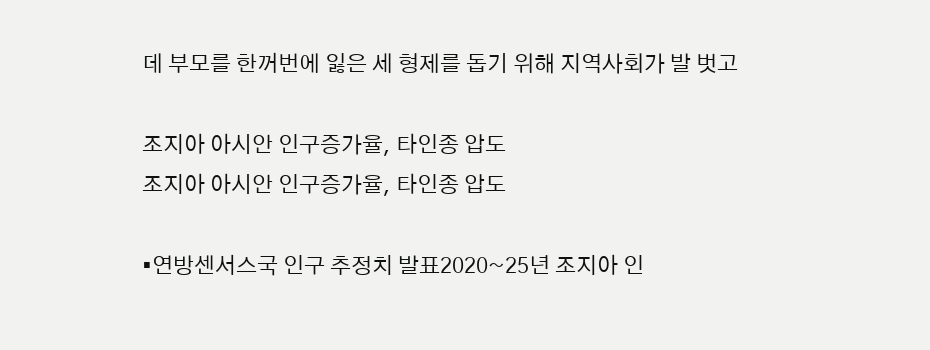데 부모를 한꺼번에 잃은 세 형제를 돕기 위해 지역사회가 발 벗고

조지아 아시안 인구증가율, 타인종 압도
조지아 아시안 인구증가율, 타인종 압도

▪연방센서스국 인구 추정치 발표2020~25년 조지아 인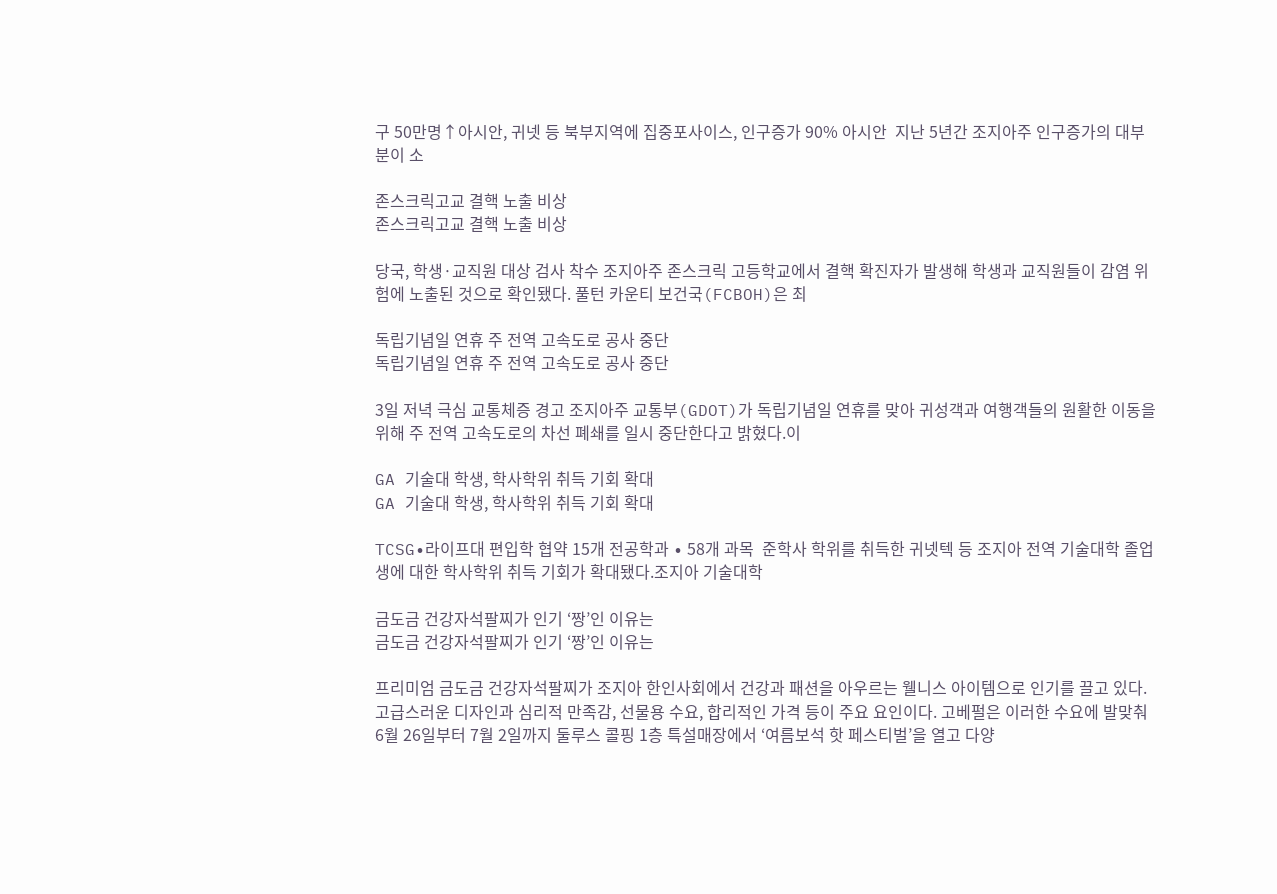구 50만명↑아시안, 귀넷 등 북부지역에 집중포사이스, 인구증가 90% 아시안  지난 5년간 조지아주 인구증가의 대부분이 소

존스크릭고교 결핵 노출 비상
존스크릭고교 결핵 노출 비상

당국, 학생·교직원 대상 검사 착수 조지아주 존스크릭 고등학교에서 결핵 확진자가 발생해 학생과 교직원들이 감염 위험에 노출된 것으로 확인됐다. 풀턴 카운티 보건국(FCBOH)은 최

독립기념일 연휴 주 전역 고속도로 공사 중단
독립기념일 연휴 주 전역 고속도로 공사 중단

3일 저녁 극심 교통체증 경고 조지아주 교통부(GDOT)가 독립기념일 연휴를 맞아 귀성객과 여행객들의 원활한 이동을 위해 주 전역 고속도로의 차선 폐쇄를 일시 중단한다고 밝혔다.이

GA 기술대 학생, 학사학위 취득 기회 확대
GA 기술대 학생, 학사학위 취득 기회 확대

TCSG∙라이프대 편입학 협약 15개 전공학과 ∙ 58개 과목  준학사 학위를 취득한 귀넷텍 등 조지아 전역 기술대학 졸업생에 대한 학사학위 취득 기회가 확대됐다.조지아 기술대학

금도금 건강자석팔찌가 인기 ‘짱’인 이유는
금도금 건강자석팔찌가 인기 ‘짱’인 이유는

프리미엄 금도금 건강자석팔찌가 조지아 한인사회에서 건강과 패션을 아우르는 웰니스 아이템으로 인기를 끌고 있다. 고급스러운 디자인과 심리적 만족감, 선물용 수요, 합리적인 가격 등이 주요 요인이다. 고베펄은 이러한 수요에 발맞춰 6월 26일부터 7월 2일까지 둘루스 콜핑 1층 특설매장에서 ‘여름보석 핫 페스티벌’을 열고 다양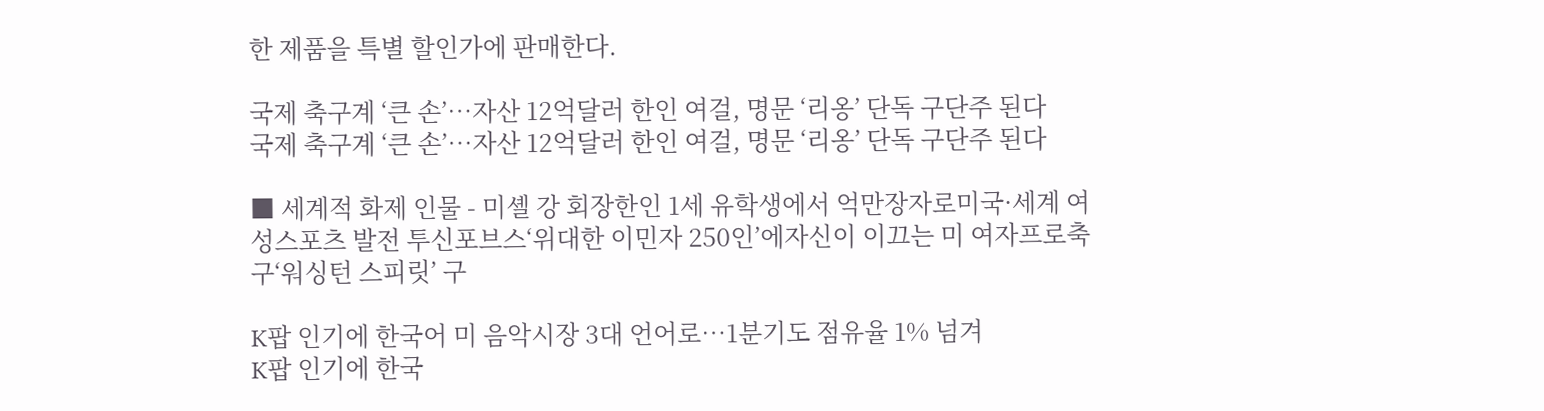한 제품을 특별 할인가에 판매한다.

국제 축구계 ‘큰 손’…자산 12억달러 한인 여걸, 명문 ‘리옹’ 단독 구단주 된다
국제 축구계 ‘큰 손’…자산 12억달러 한인 여걸, 명문 ‘리옹’ 단독 구단주 된다

■ 세계적 화제 인물 - 미셸 강 회장한인 1세 유학생에서 억만장자로미국·세계 여성스포츠 발전 투신포브스‘위대한 이민자 250인’에자신이 이끄는 미 여자프로축구‘워싱턴 스피릿’ 구

K팝 인기에 한국어 미 음악시장 3대 언어로…1분기도 점유율 1% 넘겨
K팝 인기에 한국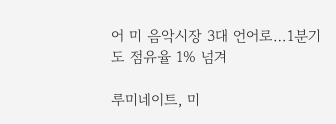어 미 음악시장 3대 언어로…1분기도 점유율 1% 넘겨

루미네이트, 미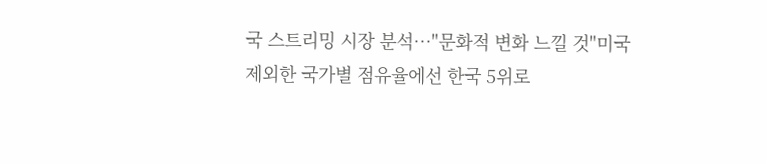국 스트리밍 시장 분석…"문화적 변화 느낄 것"미국 제외한 국가별 점유율에선 한국 5위로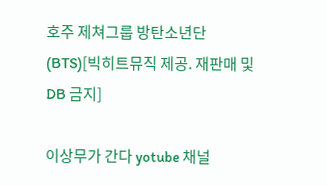호주 제쳐그룹 방탄소년단(BTS)[빅히트뮤직 제공. 재판매 및 DB 금지]

이상무가 간다 yotube 채널